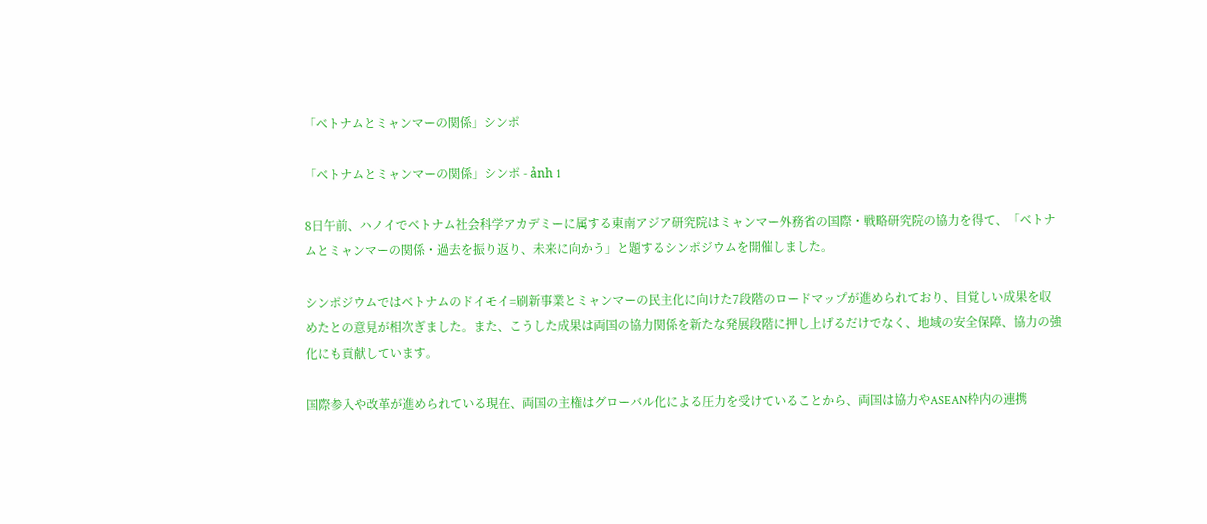「ベトナムとミャンマーの関係」シンポ

「ベトナムとミャンマーの関係」シンポ - ảnh 1

8日午前、ハノイでベトナム社会科学アカデミーに属する東南アジア研究院はミャンマー外務省の国際・戦略研究院の協力を得て、「ベトナムとミャンマーの関係・過去を振り返り、未来に向かう」と題するシンポジウムを開催しました。

シンポジウムではベトナムのドイモイ=刷新事業とミャンマーの民主化に向けた7段階のロードマップが進められており、目覚しい成果を収めたとの意見が相次ぎました。また、こうした成果は両国の協力関係を新たな発展段階に押し上げるだけでなく、地域の安全保障、協力の強化にも貢献しています。

国際参入や改革が進められている現在、両国の主権はグローバル化による圧力を受けていることから、両国は協力やASEAN枠内の連携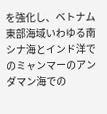を強化し、ベトナム東部海域いわゆる南シナ海とインド洋でのミャンマーのアンダマン海での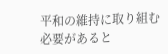平和の維持に取り組む必要があると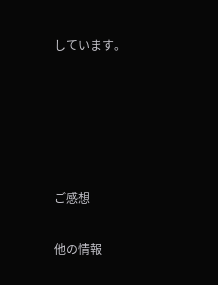しています。





ご感想

他の情報